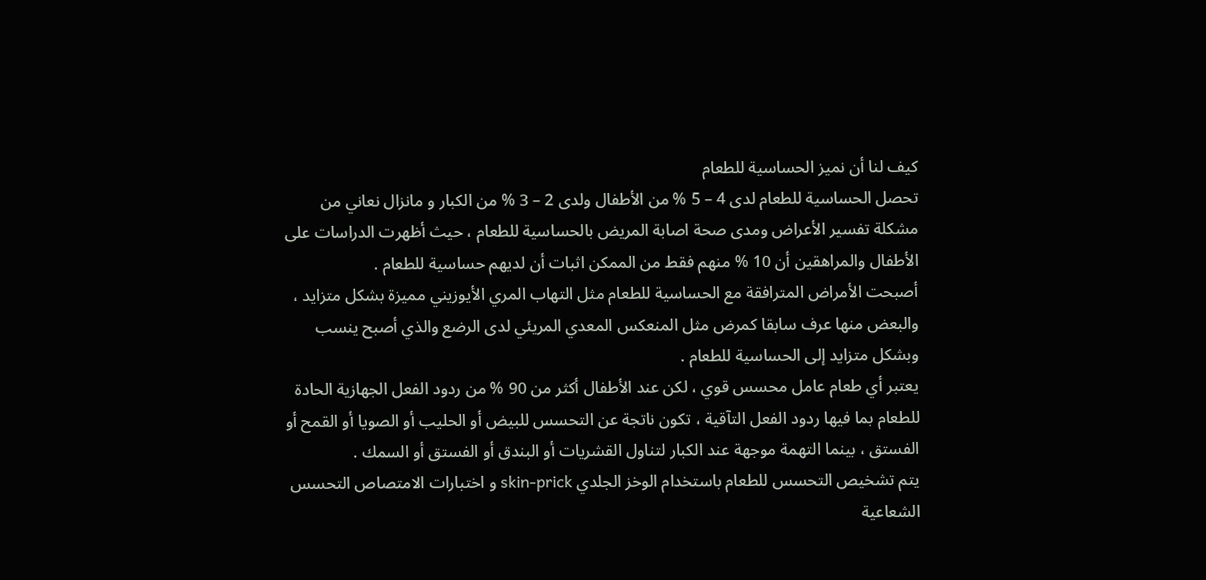كيف لنا أن نميز الحساسية للطعام
تحصل الحساسية للطعام لدى 4 – 5 % من الأطفال ولدى 2 – 3 % من الكبار و مانزال نعاني من مشكلة تفسير الأعراض ومدى صحة اصابة المريض بالحساسية للطعام ، حيث أظهرت الدراسات على الأطفال والمراهقين أن 10 % منهم فقط من الممكن اثبات أن لديهم حساسية للطعام .
أصبحت الأمراض المترافقة مع الحساسية للطعام مثل التهاب المري الأيوزيني مميزة بشكل متزايد ، والبعض منها عرف سابقا كمرض مثل المنعكس المعدي المريئي لدى الرضع والذي أصبح ينسب وبشكل متزايد إلى الحساسية للطعام .
يعتبر أي طعام عامل محسس قوي ، لكن عند الأطفال أكثر من 90 % من ردود الفعل الجهازية الحادة للطعام بما فيها ردود الفعل التآقية ، تكون ناتجة عن التحسس للبيض أو الحليب أو الصويا أو القمح أو الفستق ، بينما التهمة موجهة عند الكبار لتناول القشريات أو البندق أو الفستق أو السمك .
يتم تشخيص التحسس للطعام باستخدام الوخز الجلدي skin-prick و اختبارات الامتصاص التحسس الشعاعية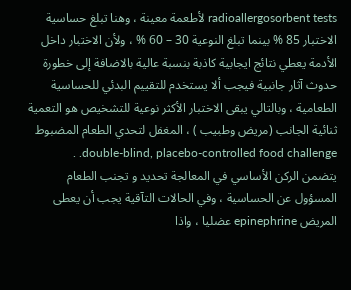radioallergosorbent tests لأطعمة معينة ، وهنا تبلغ حساسية الاختبار 85 % بينما تبلغ النوعية 30 – 60 % ، ولأن الاختبار داخل الأدمة يعطي نتائج ايجابية كاذبة بنسبة عالية بالاضافة إلى خطورة حدوث آثار جانبية فيجب ألا يستخدم للتقييم البدئي للحساسية الطعامية ، وبالتالي يبقى الاختبار الأكثر نوعية للتشخيص هو التعمية ثنائية الجانب (مريض وطبيب ) ، المغفل لتحدي الطعام المضبوط double-blind, placebo-controlled food challenge. .
يتضمن الركن الأساسي في المعالجة تحديد و تجنب الطعام المسؤول عن الحساسية ، وفي الحالات التآقية يجب أن يعطى المريض epinephrine عضليا ، واذا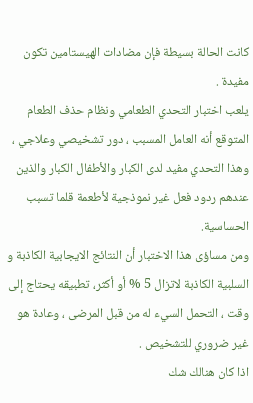كانت الحالة بسيطة فإن مضادات الهيستامين تكون مفيدة .
يلعب اختبار التحدي الطعامي ونظام حذف الطعام المتوقع أنه العامل المسبب ، دور تشخيصي وعلاجي ، وهذا التحدي مفيد لدى الكبار والأطفال الكبار والذين عندهم ردود فعل غير نموذجية لأطعمة قلما تسبب الحساسية.
ومن مساؤى هذا الاختبار أن النتائج الايجابية الكاذبة و السلبية الكاذبة لاتزال 5 % أو أكثر، تطبيقه يحتاج إلى وقت ، التحمل السيء له من قبل المرضى ، وعادة هو غير ضروري للتشخيص .
اذا كان هنالك شك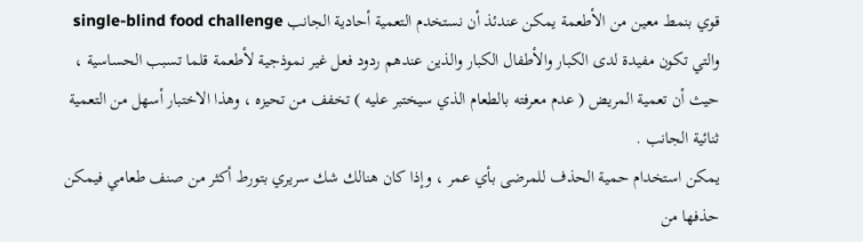قوي بنمط معين من الأطعمة يمكن عندئذ أن نستخدم التعمية أحادية الجانب single-blind food challenge والتي تكون مفيدة لدى الكبار والأطفال الكبار والذين عندهم ردود فعل غير نموذجية لأطعمة قلما تسبب الحساسية ، حيث أن تعمية المريض ( عدم معرفته بالطعام الذي سيختبر عليه ) تخفف من تحيزه ، وهذا الاختبار أسهل من التعمية ثنائية الجانب .
يمكن استخدام حمية الحذف للمرضى بأي عمر ، وإذا كان هنالك شك سريري بتورط أكثر من صنف طعامي فيمكن حذفها من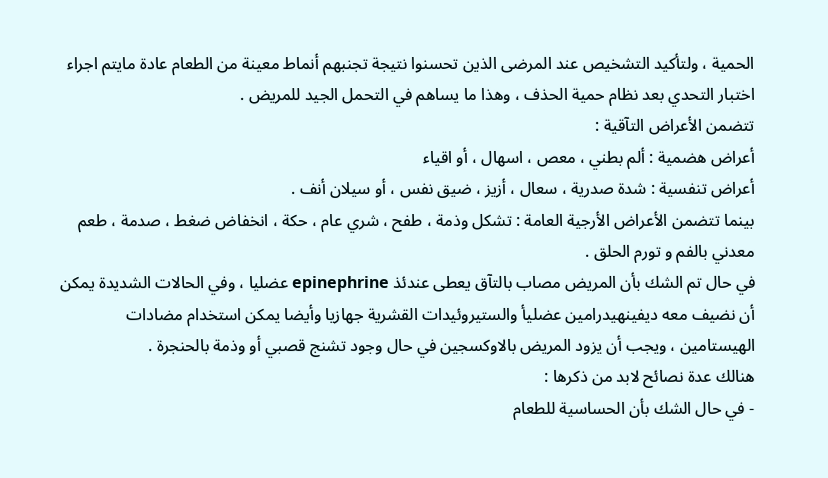الحمية ، ولتأكيد التشخيص عند المرضى الذين تحسنوا نتيجة تجنبهم أنماط معينة من الطعام عادة مايتم اجراء اختبار التحدي بعد نظام حمية الحذف ، وهذا ما يساهم في التحمل الجيد للمريض .
تتضمن الأعراض التآقية :
أعراض هضمية : ألم بطني ، معص ، اسهال ، أو اقياء
أعراض تنفسية : شدة صدرية ، سعال ، أزيز ، ضيق نفس ، أو سيلان أنف .
بينما تتضمن الأعراض الأرجية العامة : تشكل وذمة ، طفح ، شري عام ، حكة ، انخفاض ضغط ، صدمة ، طعم معدني بالفم و تورم الحلق .
في حال تم الشك بأن المريض مصاب بالتآق يعطى عندئذ epinephrine عضليا ، وفي الحالات الشديدة يمكن أن نضيف معه ديفينهيدرامين عضليأ والستيروئيدات القشرية جهازيا وأيضا يمكن استخدام مضادات الهيستامين ، ويجب أن يزود المريض بالاوكسجين في حال وجود تشنج قصبي أو وذمة بالحنجرة .
هنالك عدة نصائح لابد من ذكرها :
- في حال الشك بأن الحساسية للطعام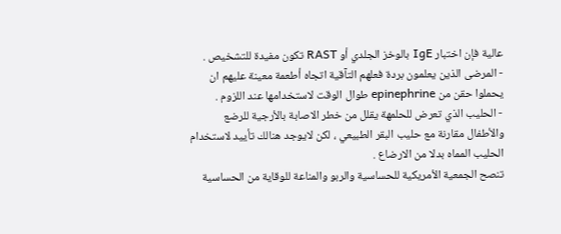عالية فإن اختبار IgE بالوخز الجلدي أو RAST تكون مفيدة للتشخيص .
- المرضى الذين يعلمون بردة فعلهم التآقية اتجاه أطعمة معينة عليهم ان يحملوا حقن من epinephrine طوال الوقت لاستخدامها عند اللزوم .
- الحليب الذي تعرض للحلمهة يقلل من خطر الاصابة بالأرجية للرضع والأطفال مقارنة مع حليب البقر الطبيعي ، لكن لايوجد هنالك تأييد لاستخدام الحليب المماه بدلا من الارضاع .
تنصح الجمعية الأمريكية للحساسية والربو والمناعة للوقاية من الحساسية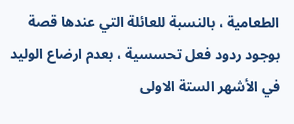الطعامية ، بالنسبة للعائلة التي عندها قصة بوجود ردود فعل تحسسية ، بعدم ارضاع الوليد في الأشهر الستة الاولى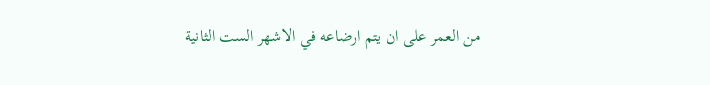من العمر على ان يتم ارضاعه في الاشهر الست الثانية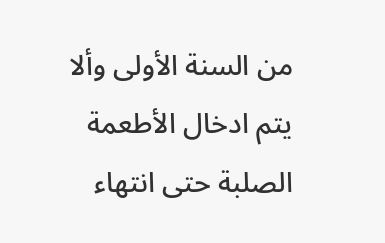من السنة الأولى وألا يتم ادخال الأطعمة الصلبة حتى انتهاء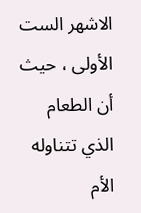الاشهر الست الأولى ، حيث أن الطعام الذي تتناوله الأم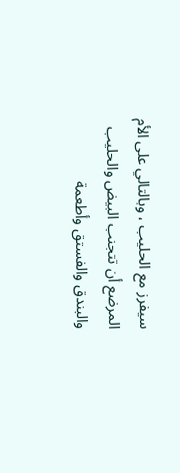سيفرز مع الحليب ، وبالتالي على الأم المرضع أن تتجنب البيض والحليب والبندق والفستق وأطعمة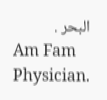البحر .
Am Fam Physician.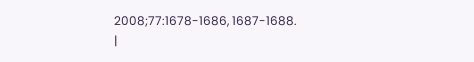2008;77:1678-1686, 1687-1688.
|